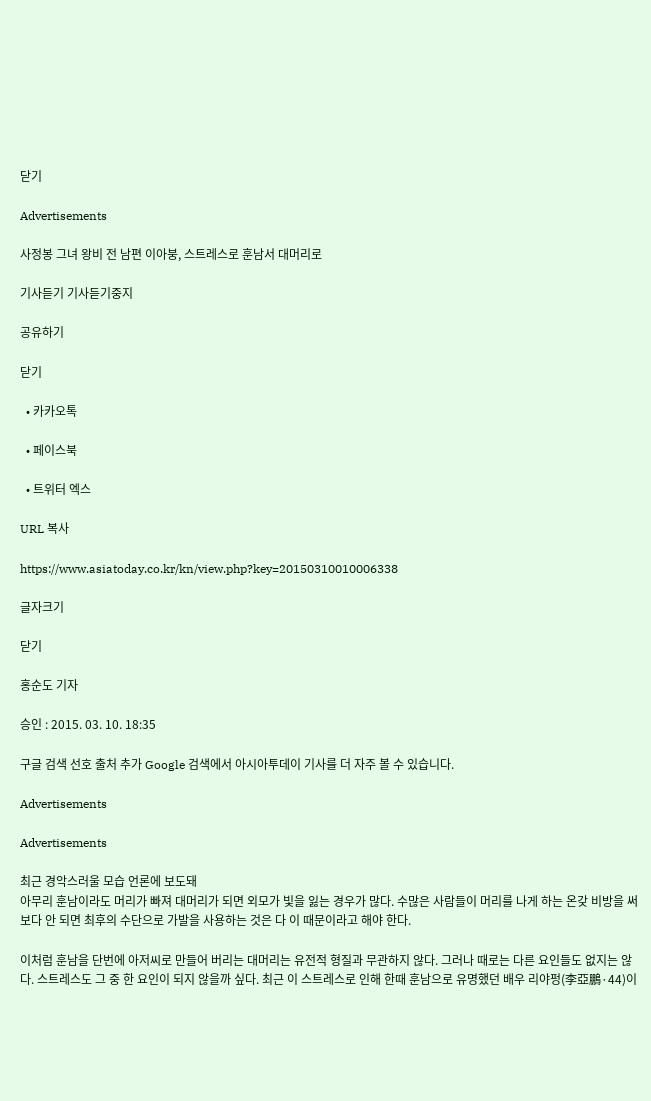닫기

Advertisements

사정봉 그녀 왕비 전 남편 이아붕, 스트레스로 훈남서 대머리로

기사듣기 기사듣기중지

공유하기

닫기

  • 카카오톡

  • 페이스북

  • 트위터 엑스

URL 복사

https://www.asiatoday.co.kr/kn/view.php?key=20150310010006338

글자크기

닫기

홍순도 기자

승인 : 2015. 03. 10. 18:35

구글 검색 선호 출처 추가 Google 검색에서 아시아투데이 기사를 더 자주 볼 수 있습니다.

Advertisements

Advertisements

최근 경악스러울 모습 언론에 보도돼
아무리 훈남이라도 머리가 빠져 대머리가 되면 외모가 빛을 잃는 경우가 많다. 수많은 사람들이 머리를 나게 하는 온갖 비방을 써보다 안 되면 최후의 수단으로 가발을 사용하는 것은 다 이 때문이라고 해야 한다.

이처럼 훈남을 단번에 아저씨로 만들어 버리는 대머리는 유전적 형질과 무관하지 않다. 그러나 때로는 다른 요인들도 없지는 않다. 스트레스도 그 중 한 요인이 되지 않을까 싶다. 최근 이 스트레스로 인해 한때 훈남으로 유명했던 배우 리야펑(李亞鵬·44)이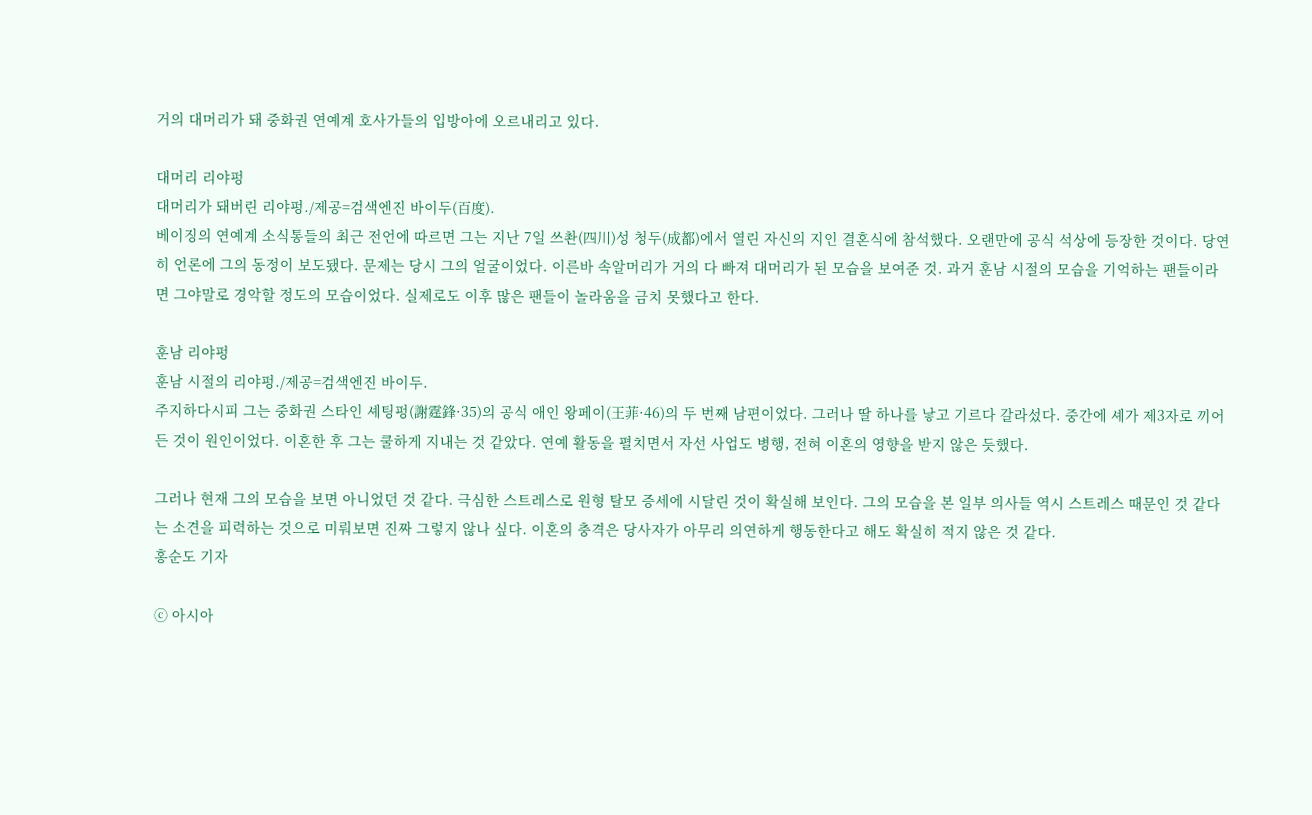거의 대머리가 돼 중화권 연예계 호사가들의 입방아에 오르내리고 있다.

대머리 리야펑
대머리가 돼버린 리야펑./제공=검색엔진 바이두(百度).
베이징의 연예계 소식통들의 최근 전언에 따르면 그는 지난 7일 쓰촨(四川)성 청두(成都)에서 열린 자신의 지인 결혼식에 참석했다. 오랜만에 공식 석상에 등장한 것이다. 당연히 언론에 그의 동정이 보도됐다. 문제는 당시 그의 얼굴이었다. 이른바 속알머리가 거의 다 빠져 대머리가 된 모습을 보여준 것. 과거 훈남 시절의 모습을 기억하는 팬들이라면 그야말로 경악할 정도의 모습이었다. 실제로도 이후 많은 팬들이 놀라움을 금치 못했다고 한다.

훈남 리야펑
훈남 시절의 리야펑./제공=검색엔진 바이두.
주지하다시피 그는 중화권 스타인 셰팅펑(謝霆鋒·35)의 공식 애인 왕페이(王菲·46)의 두 번째 남편이었다. 그러나 딸 하나를 낳고 기르다 갈라섰다. 중간에 셰가 제3자로 끼어든 것이 원인이었다. 이혼한 후 그는 쿨하게 지내는 것 같았다. 연예 활동을 펼치면서 자선 사업도 병행, 전혀 이혼의 영향을 받지 않은 듯했다.

그러나 현재 그의 모습을 보면 아니었던 것 같다. 극심한 스트레스로 원형 탈모 증세에 시달린 것이 확실해 보인다. 그의 모습을 본 일부 의사들 역시 스트레스 때문인 것 같다는 소견을 피력하는 것으로 미뤄보면 진짜 그렇지 않나 싶다. 이혼의 충격은 당사자가 아무리 의연하게 행동한다고 해도 확실히 적지 않은 것 같다.
홍순도 기자

ⓒ 아시아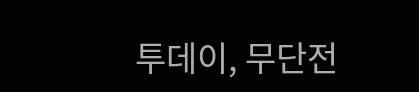투데이, 무단전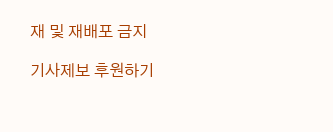재 및 재배포 금지

기사제보 후원하기